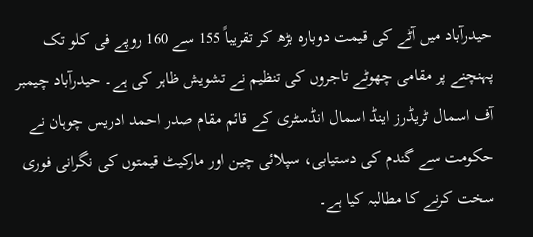حیدرآباد میں آٹے کی قیمت دوبارہ بڑھ کر تقریباً 155 سے 160 روپے فی کلو تک پہنچنے پر مقامی چھوٹے تاجروں کی تنظیم نے تشویش ظاہر کی ہے۔ حیدرآباد چیمبر آف اسمال ٹریڈرز اینڈ اسمال انڈسٹری کے قائم مقام صدر احمد ادریس چوہان نے حکومت سے گندم کی دستیابی، سپلائی چین اور مارکیٹ قیمتوں کی نگرانی فوری سخت کرنے کا مطالبہ کیا ہے۔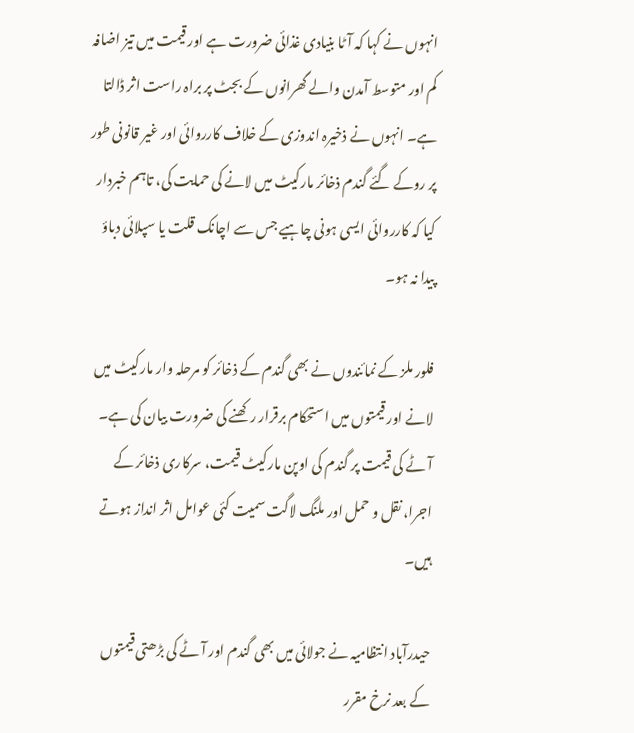انہوں نے کہا کہ آٹا بنیادی غذائی ضرورت ہے اور قیمت میں تیز اضافہ کم اور متوسط آمدن والے گھرانوں کے بجٹ پر براہ راست اثر ڈالتا ہے۔ انہوں نے ذخیرہ اندوزی کے خلاف کارروائی اور غیر قانونی طور پر روکے گئے گندم ذخائر مارکیٹ میں لانے کی حمایت کی، تاہم خبردار کیا کہ کارروائی ایسی ہونی چاہیے جس سے اچانک قلت یا سپلائی دباؤ پیدا نہ ہو۔

فلور ملز کے نمائندوں نے بھی گندم کے ذخائر کو مرحلہ وار مارکیٹ میں لانے اور قیمتوں میں استحکام برقرار رکھنے کی ضرورت بیان کی ہے۔ آٹے کی قیمت پر گندم کی اوپن مارکیٹ قیمت، سرکاری ذخائر کے اجرا، نقل و حمل اور ملنگ لاگت سمیت کئی عوامل اثر انداز ہوتے ہیں۔

حیدرآباد انتظامیہ نے جولائی میں بھی گندم اور آٹے کی بڑھتی قیمتوں کے بعد نرخ مقرر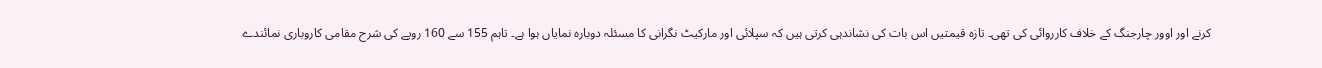کرنے اور اوور چارجنگ کے خلاف کارروائی کی تھی۔ تازہ قیمتیں اس بات کی نشاندہی کرتی ہیں کہ سپلائی اور مارکیٹ نگرانی کا مسئلہ دوبارہ نمایاں ہوا ہے۔ تاہم 155 سے 160 روپے کی شرح مقامی کاروباری نمائندے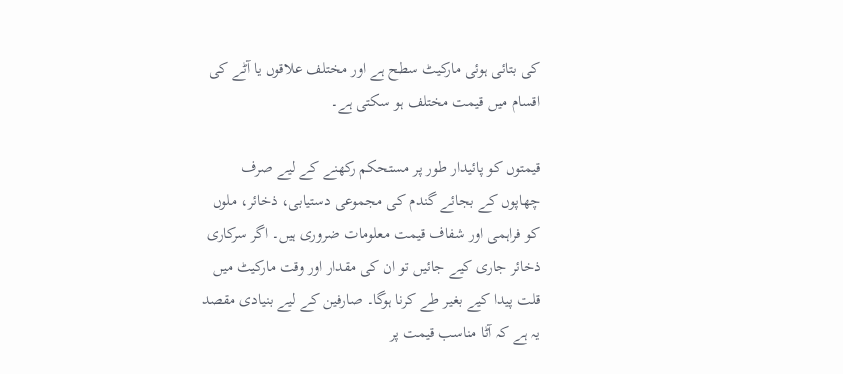کی بتائی ہوئی مارکیٹ سطح ہے اور مختلف علاقوں یا آٹے کی اقسام میں قیمت مختلف ہو سکتی ہے۔

قیمتوں کو پائیدار طور پر مستحکم رکھنے کے لیے صرف چھاپوں کے بجائے گندم کی مجموعی دستیابی، ذخائر، ملوں کو فراہمی اور شفاف قیمت معلومات ضروری ہیں۔ اگر سرکاری ذخائر جاری کیے جائیں تو ان کی مقدار اور وقت مارکیٹ میں قلت پیدا کیے بغیر طے کرنا ہوگا۔ صارفین کے لیے بنیادی مقصد یہ ہے کہ آٹا مناسب قیمت پر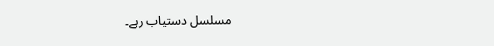مسلسل دستیاب رہے۔